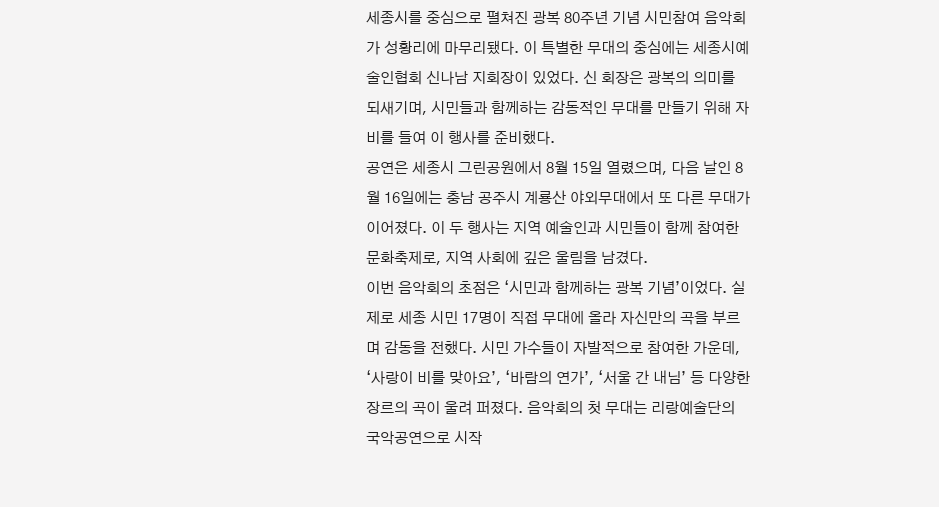세종시를 중심으로 펼쳐진 광복 80주년 기념 시민참여 음악회가 성황리에 마무리됐다. 이 특별한 무대의 중심에는 세종시예술인협회 신나남 지회장이 있었다. 신 회장은 광복의 의미를 되새기며, 시민들과 함께하는 감동적인 무대를 만들기 위해 자비를 들여 이 행사를 준비했다.
공연은 세종시 그린공원에서 8월 15일 열렸으며, 다음 날인 8월 16일에는 충남 공주시 계룡산 야외무대에서 또 다른 무대가 이어졌다. 이 두 행사는 지역 예술인과 시민들이 함께 참여한 문화축제로, 지역 사회에 깊은 울림을 남겼다.
이번 음악회의 초점은 ‘시민과 함께하는 광복 기념’이었다. 실제로 세종 시민 17명이 직접 무대에 올라 자신만의 곡을 부르며 감동을 전했다. 시민 가수들이 자발적으로 참여한 가운데, ‘사랑이 비를 맞아요’, ‘바람의 연가’, ‘서울 간 내님’ 등 다양한 장르의 곡이 울려 퍼졌다. 음악회의 첫 무대는 리랑예술단의 국악공연으로 시작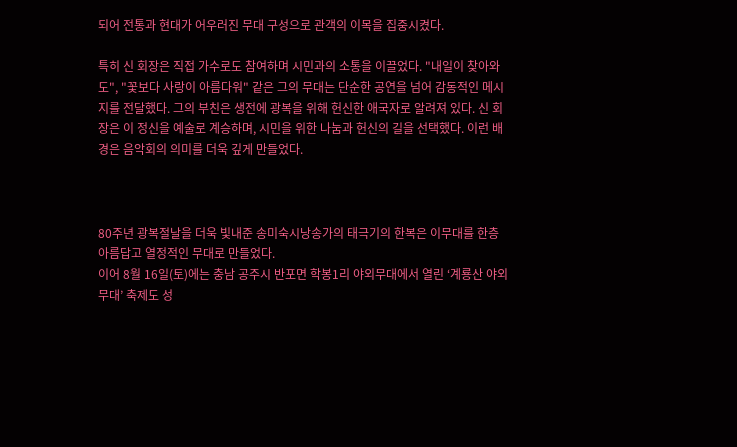되어 전통과 현대가 어우러진 무대 구성으로 관객의 이목을 집중시켰다.

특히 신 회장은 직접 가수로도 참여하며 시민과의 소통을 이끌었다. "내일이 찾아와도", "꽃보다 사랑이 아름다워" 같은 그의 무대는 단순한 공연을 넘어 감동적인 메시지를 전달했다. 그의 부친은 생전에 광복을 위해 헌신한 애국자로 알려져 있다. 신 회장은 이 정신을 예술로 계승하며, 시민을 위한 나눔과 헌신의 길을 선택했다. 이런 배경은 음악회의 의미를 더욱 깊게 만들었다.



80주년 광복절날을 더욱 빛내준 송미숙시낭송가의 태극기의 한복은 이무대를 한층 아름답고 열정적인 무대로 만들었다.
이어 8월 16일(토)에는 충남 공주시 반포면 학봉1리 야외무대에서 열린 ‘계룡산 야외무대’ 축제도 성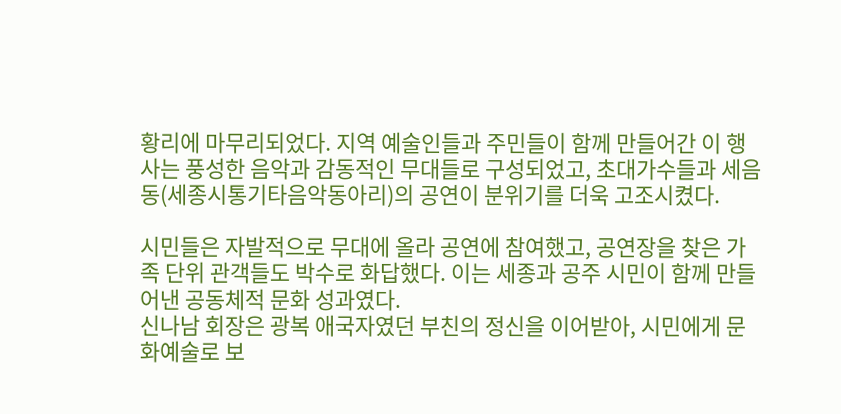황리에 마무리되었다. 지역 예술인들과 주민들이 함께 만들어간 이 행사는 풍성한 음악과 감동적인 무대들로 구성되었고, 초대가수들과 세음동(세종시통기타음악동아리)의 공연이 분위기를 더욱 고조시켰다.

시민들은 자발적으로 무대에 올라 공연에 참여했고, 공연장을 찾은 가족 단위 관객들도 박수로 화답했다. 이는 세종과 공주 시민이 함께 만들어낸 공동체적 문화 성과였다.
신나남 회장은 광복 애국자였던 부친의 정신을 이어받아, 시민에게 문화예술로 보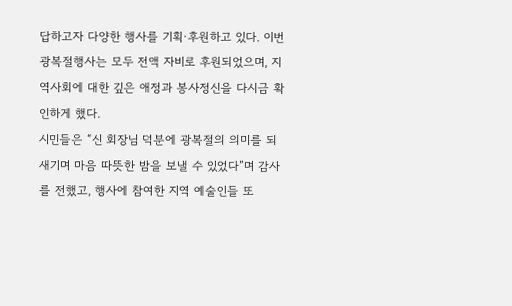답하고자 다양한 행사를 기획·후원하고 있다. 이번 광복절행사는 모두 전액 자비로 후원되었으며, 지역사회에 대한 깊은 애정과 봉사정신을 다시금 확인하게 했다.
시민들은 “신 회장님 덕분에 광복절의 의미를 되새기며 마음 따뜻한 밤을 보낼 수 있었다”며 감사를 전했고, 행사에 참여한 지역 예술인들 또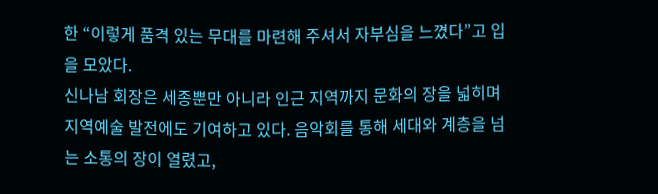한 “이렇게 품격 있는 무대를 마련해 주셔서 자부심을 느꼈다”고 입을 모았다.
신나남 회장은 세종뿐만 아니라 인근 지역까지 문화의 장을 넓히며 지역예술 발전에도 기여하고 있다. 음악회를 통해 세대와 계층을 넘는 소통의 장이 열렸고,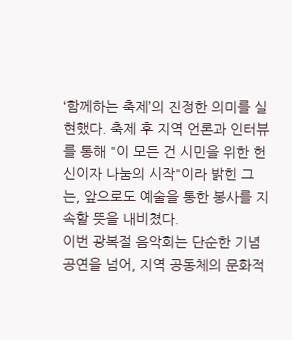‘함께하는 축제’의 진정한 의미를 실현했다. 축제 후 지역 언론과 인터뷰를 통해 "이 모든 건 시민을 위한 헌신이자 나눔의 시작"이라 밝힌 그는, 앞으로도 예술을 통한 봉사를 지속할 뜻을 내비쳤다.
이번 광복절 음악회는 단순한 기념 공연을 넘어, 지역 공동체의 문화적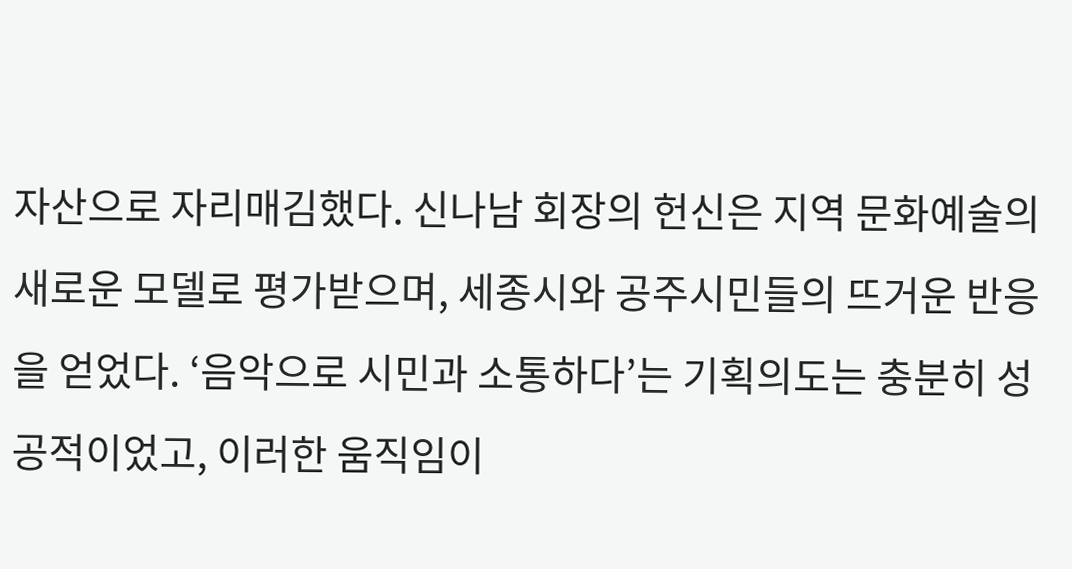자산으로 자리매김했다. 신나남 회장의 헌신은 지역 문화예술의 새로운 모델로 평가받으며, 세종시와 공주시민들의 뜨거운 반응을 얻었다. ‘음악으로 시민과 소통하다’는 기획의도는 충분히 성공적이었고, 이러한 움직임이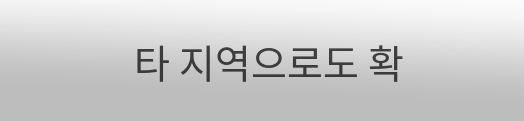타 지역으로도 확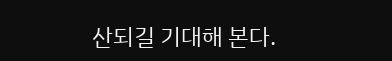산되길 기대해 본다.